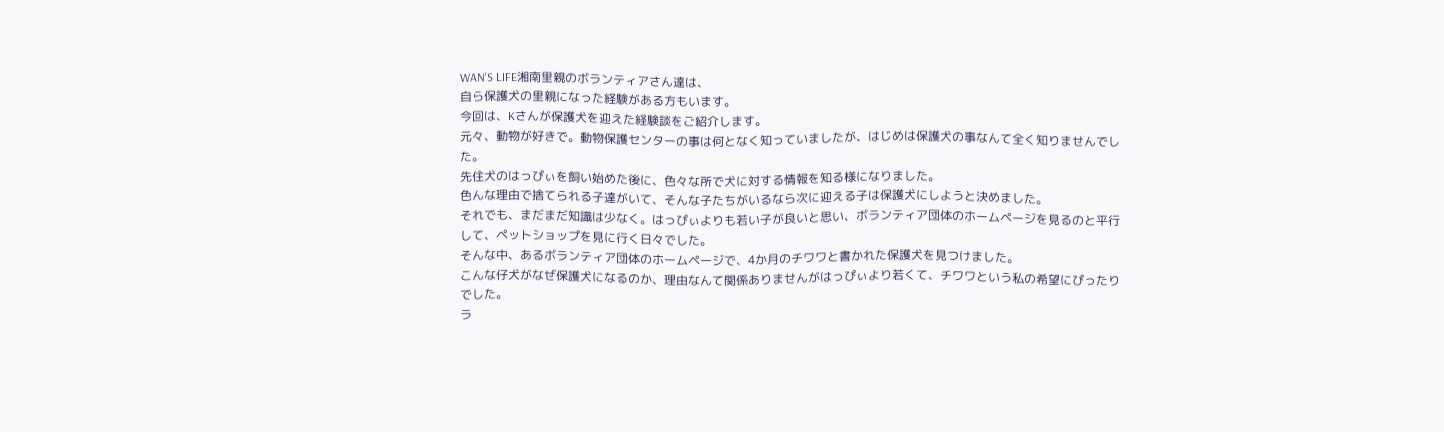WAN'S LIFE湘南里親のボランティアさん達は、
自ら保護犬の里親になった経験がある方もいます。
今回は、Kさんが保護犬を迎えた経験談をご紹介します。
元々、動物が好きで。動物保護センターの事は何となく知っていましたが、はじめは保護犬の事なんて全く知りませんでした。
先住犬のはっぴぃを飼い始めた後に、色々な所で犬に対する情報を知る様になりました。
色んな理由で捨てられる子達がいて、そんな子たちがいるなら次に迎える子は保護犬にしようと決めました。
それでも、まだまだ知識は少なく。はっぴぃよりも若い子が良いと思い、ボランティア団体のホームページを見るのと平行して、ペットショップを見に行く日々でした。
そんな中、あるボランティア団体のホームページで、4か月のチワワと書かれた保護犬を見つけました。
こんな仔犬がなぜ保護犬になるのか、理由なんて関係ありませんがはっぴぃより若くて、チワワという私の希望にぴったりでした。
ラ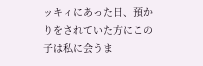ッキィにあった日、預かりをされていた方にこの子は私に会うま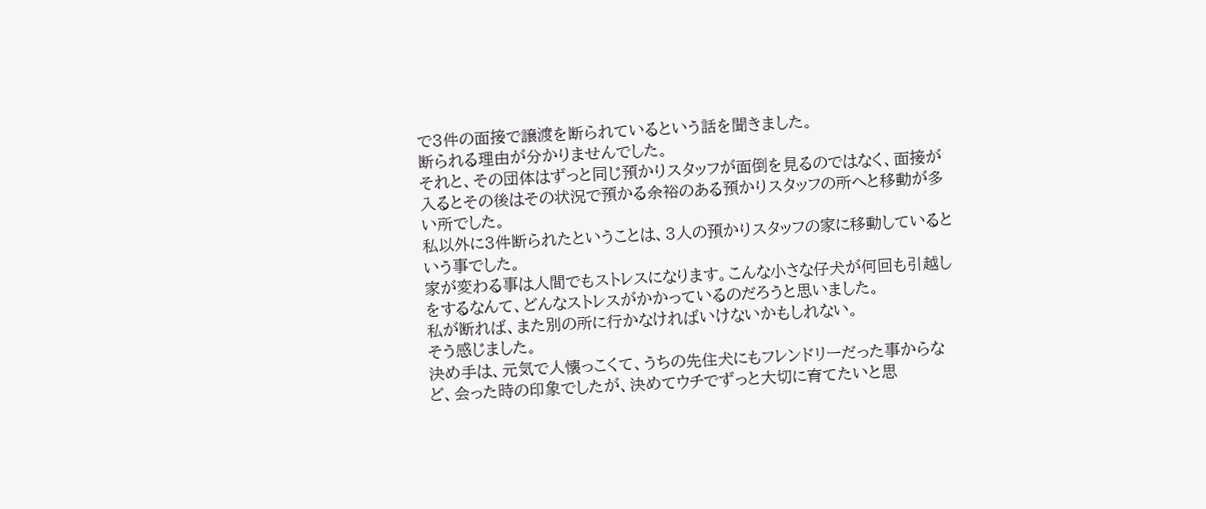で3件の面接で譲渡を断られているという話を聞きました。
断られる理由が分かりませんでした。
それと、その団体はずっと同じ預かりスタッフが面倒を見るのではなく、面接が入るとその後はその状況で預かる余裕のある預かりスタッフの所へと移動が多い所でした。
私以外に3件断られたということは、3人の預かりスタッフの家に移動しているという事でした。
家が変わる事は人間でもストレスになります。こんな小さな仔犬が何回も引越しをするなんて、どんなストレスがかかっているのだろうと思いました。
私が断れば、また別の所に行かなければいけないかもしれない。
そう感じました。
決め手は、元気で人懐っこくて、うちの先住犬にもフレンドリーだった事からなど、会った時の印象でしたが、決めてウチでずっと大切に育てたいと思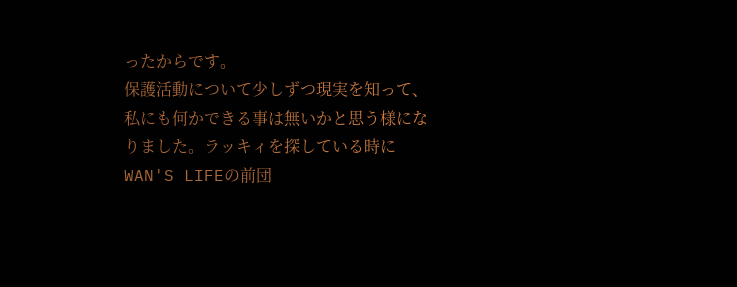ったからです。
保護活動について少しずつ現実を知って、私にも何かできる事は無いかと思う様になりました。ラッキィを探している時にWAN'S LIFEの前団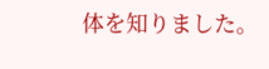体を知りました。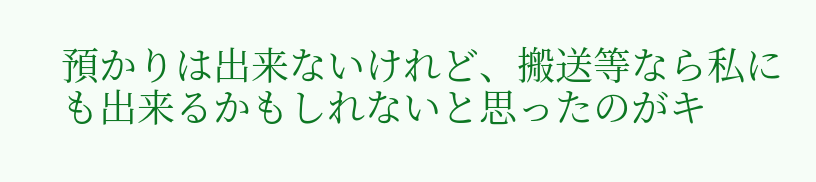預かりは出来ないけれど、搬送等なら私にも出来るかもしれないと思ったのがキ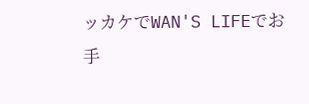ッカケでWAN'S LIFEでお手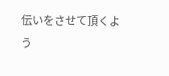伝いをさせて頂くよう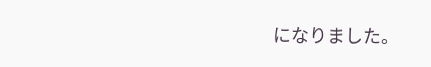になりました。